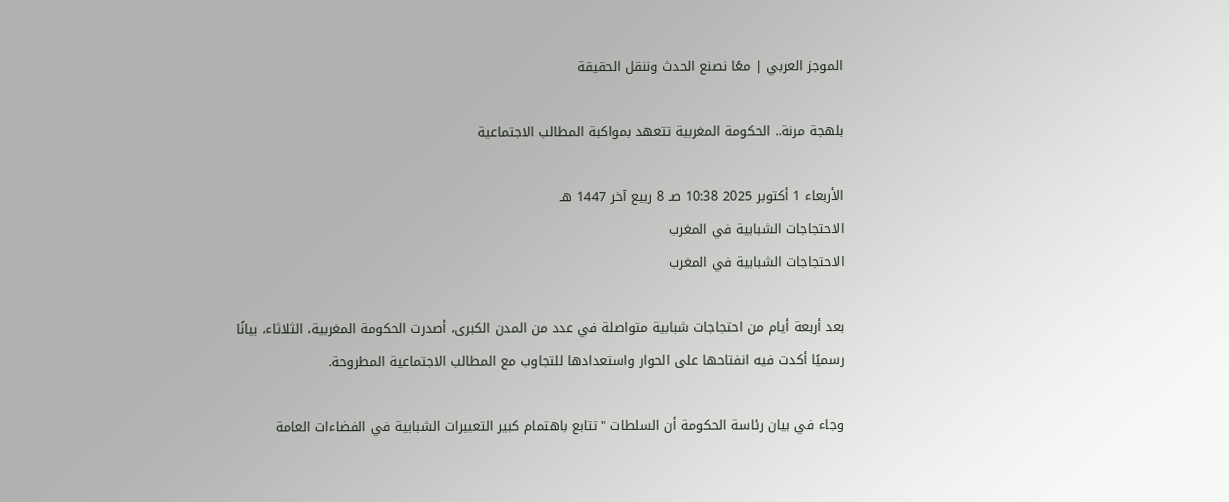الموجز العربي | معًا نصنع الحدث وننقل الحقيقة

بلهجة مرنة.. الحكومة المغربية تتعهد بمواكبة المطالب الاجتماعية

الأربعاء 1 أكتوبر 2025 10:38 صـ 8 ربيع آخر 1447 هـ
الاحتجاجات الشبابية في المغرب
الاحتجاجات الشبابية في المغرب

بعد أربعة أيام من احتجاجات شبابية متواصلة في عدد من المدن الكبرى، أصدرت الحكومة المغربية، الثلاثاء، بيانًا رسميًا أكدت فيه انفتاحها على الحوار واستعدادها للتجاوب مع المطالب الاجتماعية المطروحة.

وجاء في بيان رئاسة الحكومة أن السلطات "تتابع باهتمام كبير التعبيرات الشبابية في الفضاءات العامة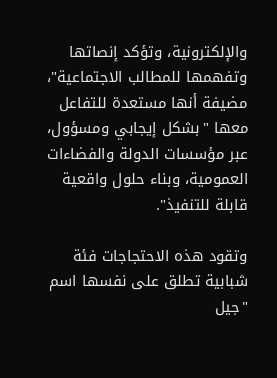والإلكترونية، وتؤكد إنصاتها وتفهمها للمطالب الاجتماعية"، مضيفة أنها مستعدة للتفاعل معها "بشكل إيجابي ومسؤول، عبر مؤسسات الدولة والفضاءات العمومية، وبناء حلول واقعية قابلة للتنفيذ".

وتقود هذه الاحتجاجات فئة شبابية تطلق على نفسها اسم "جيل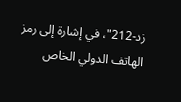زد-212"، في إشارة إلى رمز الهاتف الدولي الخاص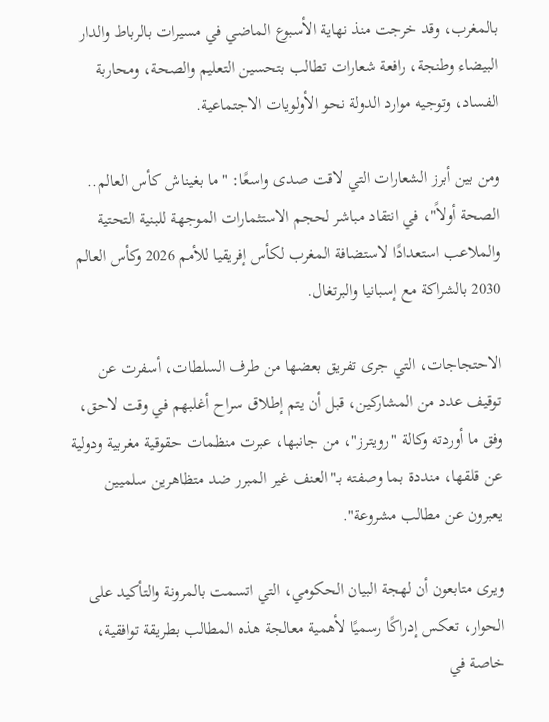بالمغرب، وقد خرجت منذ نهاية الأسبوع الماضي في مسيرات بالرباط والدار البيضاء وطنجة، رافعة شعارات تطالب بتحسين التعليم والصحة، ومحاربة الفساد، وتوجيه موارد الدولة نحو الأولويات الاجتماعية.

ومن بين أبرز الشعارات التي لاقت صدى واسعًا: "ما بغيناش كأس العالم.. الصحة أولاً"، في انتقاد مباشر لحجم الاستثمارات الموجهة للبنية التحتية والملاعب استعدادًا لاستضافة المغرب لكأس إفريقيا للأمم 2026 وكأس العالم 2030 بالشراكة مع إسبانيا والبرتغال.

الاحتجاجات، التي جرى تفريق بعضها من طرف السلطات، أسفرت عن توقيف عدد من المشاركين، قبل أن يتم إطلاق سراح أغلبهم في وقت لاحق، وفق ما أوردته وكالة "رويترز"، من جانبها، عبرت منظمات حقوقية مغربية ودولية عن قلقها، منددة بما وصفته بـ"العنف غير المبرر ضد متظاهرين سلميين يعبرون عن مطالب مشروعة".

ويرى متابعون أن لهجة البيان الحكومي، التي اتسمت بالمرونة والتأكيد على الحوار، تعكس إدراكًا رسميًا لأهمية معالجة هذه المطالب بطريقة توافقية، خاصة في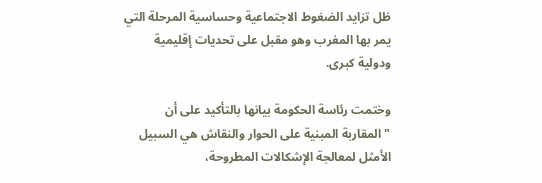ظل تزايد الضغوط الاجتماعية وحساسية المرحلة التي يمر بها المغرب وهو مقبل على تحديات إقليمية ودولية كبرى.

وختمت رئاسة الحكومة بيانها بالتأكيد على أن "المقاربة المبنية على الحوار والنقاش هي السبيل الأمثل لمعالجة الإشكالات المطروحة،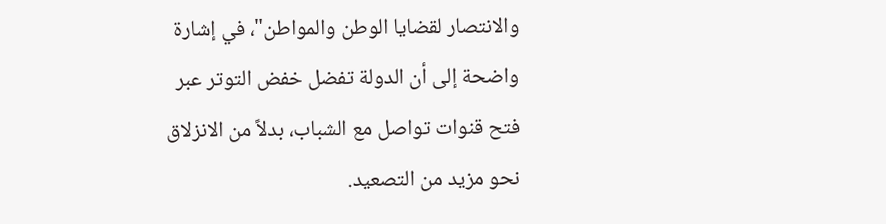والانتصار لقضايا الوطن والمواطن"، في إشارة واضحة إلى أن الدولة تفضل خفض التوتر عبر فتح قنوات تواصل مع الشباب، بدلاً من الانزلاق نحو مزيد من التصعيد.